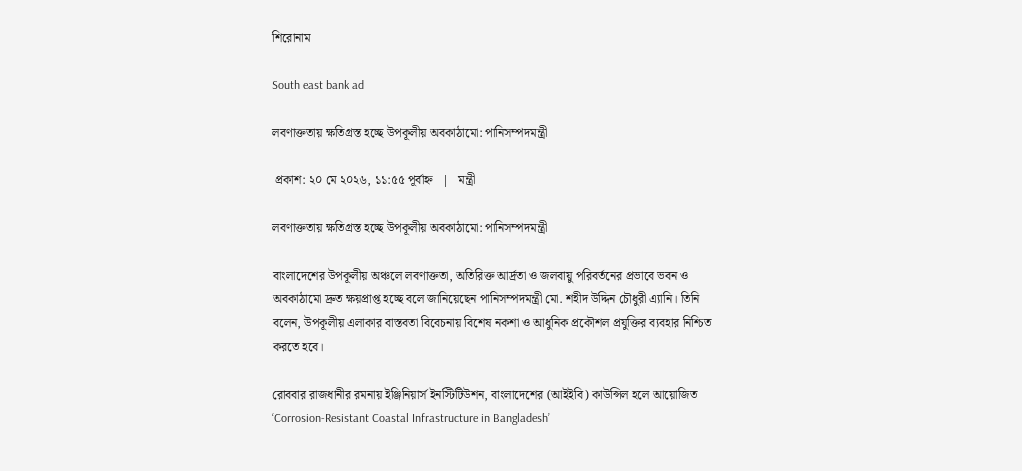শিরোনাম

South east bank ad

লবণাক্ততায় ক্ষতিগ্রস্ত হচ্ছে উপকূলীয় অবকাঠামো: পানিসম্পদমন্ত্রী

 প্রকাশ: ২০ মে ২০২৬, ১১:৫৫ পূর্বাহ্ন   |   মন্ত্রী

লবণাক্ততায় ক্ষতিগ্রস্ত হচ্ছে উপকূলীয় অবকাঠামো: পানিসম্পদমন্ত্রী

বাংলাদেশের উপকূলীয় অঞ্চলে লবণাক্ততা, অতিরিক্ত আর্দ্রতা ও জলবায়ু পরিবর্তনের প্রভাবে ভবন ও অবকাঠামো দ্রুত ক্ষয়প্রাপ্ত হচ্ছে বলে জানিয়েছেন পানিসম্পদমন্ত্রী মো. শহীদ উদ্দিন চৌধুরী এ্যানি। তিনি বলেন, উপকূলীয় এলাকার বাস্তবতা বিবেচনায় বিশেষ নকশা ও আধুনিক প্রকৌশল প্রযুক্তির ব্যবহার নিশ্চিত করতে হবে।

রোববার রাজধানীর রমনায় ইঞ্জিনিয়ার্স ইনস্টিটিউশন, বাংলাদেশের (আইইবি) কাউন্সিল হলে আয়োজিত ‘Corrosion-Resistant Coastal Infrastructure in Bangladesh’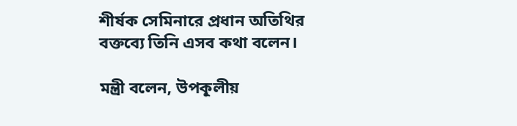শীর্ষক সেমিনারে প্রধান অতিথির বক্তব্যে তিনি এসব কথা বলেন।

মন্ত্রী বলেন, উপকূলীয়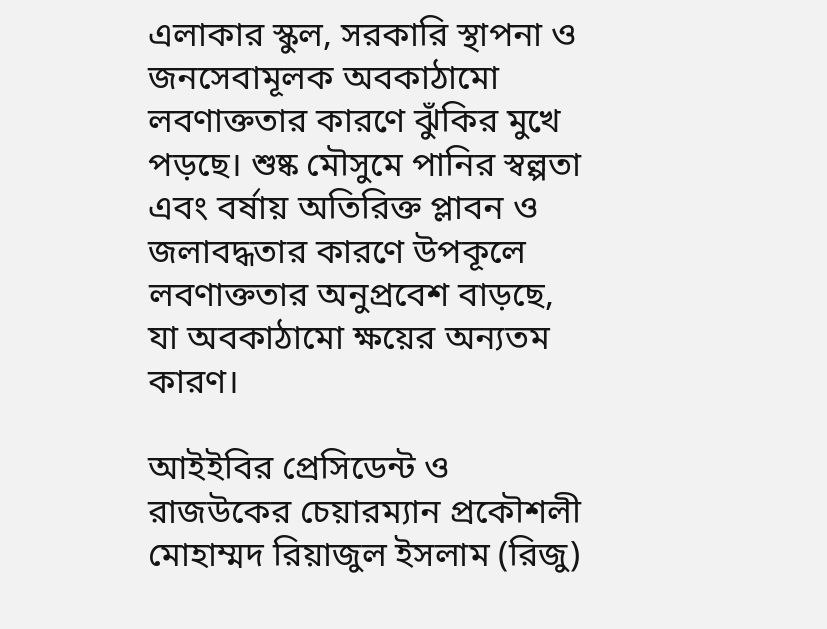এলাকার স্কুল, সরকারি স্থাপনা ও জনসেবামূলক অবকাঠামো লবণাক্ততার কারণে ঝুঁকির মুখে পড়ছে। শুষ্ক মৌসুমে পানির স্বল্পতা এবং বর্ষায় অতিরিক্ত প্লাবন ও জলাবদ্ধতার কারণে উপকূলে লবণাক্ততার অনুপ্রবেশ বাড়ছে, যা অবকাঠামো ক্ষয়ের অন্যতম কারণ।

আইইবির প্রেসিডেন্ট ও রাজউকের চেয়ারম্যান প্রকৌশলী মোহাম্মদ রিয়াজুল ইসলাম (রিজু)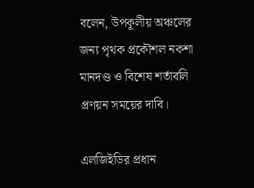বলেন, উপকূলীয় অঞ্চলের জন্য পৃথক প্রকৌশল নকশা মানদণ্ড ও বিশেষ শর্তাবলি প্রণয়ন সময়ের দাবি।

এলজিইডির প্রধান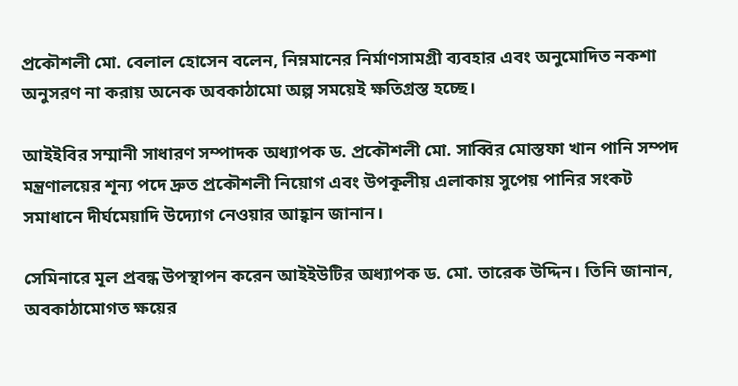প্রকৌশলী মো. বেলাল হোসেন বলেন, নিম্নমানের নির্মাণসামগ্রী ব্যবহার এবং অনুমোদিত নকশা অনুসরণ না করায় অনেক অবকাঠামো অল্প সময়েই ক্ষতিগ্রস্ত হচ্ছে।

আইইবির সম্মানী সাধারণ সম্পাদক অধ্যাপক ড. প্রকৌশলী মো. সাব্বির মোস্তফা খান পানি সম্পদ মন্ত্রণালয়ের শূন্য পদে দ্রুত প্রকৌশলী নিয়োগ এবং উপকূলীয় এলাকায় সুপেয় পানির সংকট সমাধানে দীর্ঘমেয়াদি উদ্যোগ নেওয়ার আহ্বান জানান।

সেমিনারে মূল প্রবন্ধ উপস্থাপন করেন আইইউটির অধ্যাপক ড. মো. তারেক উদ্দিন। তিনি জানান, অবকাঠামোগত ক্ষয়ের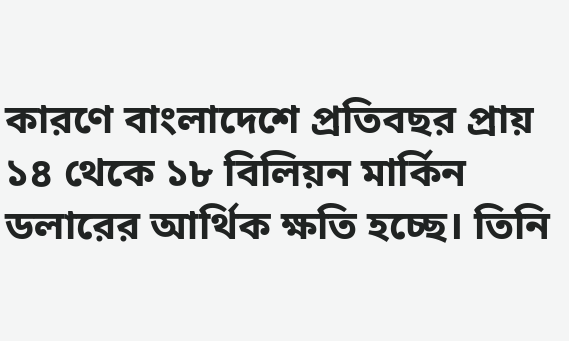কারণে বাংলাদেশে প্রতিবছর প্রায় ১৪ থেকে ১৮ বিলিয়ন মার্কিন ডলারের আর্থিক ক্ষতি হচ্ছে। তিনি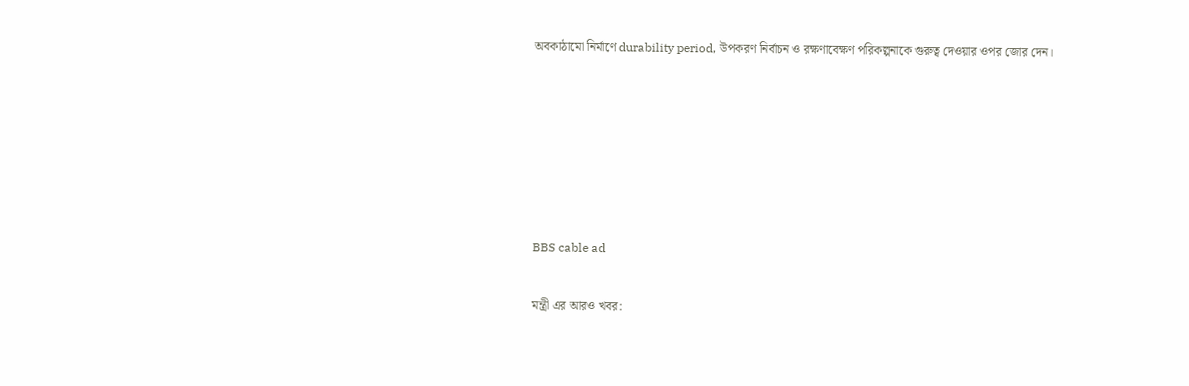অবকাঠামো নির্মাণে durability period, উপকরণ নির্বাচন ও রক্ষণাবেক্ষণ পরিকল্পনাকে গুরুত্ব দেওয়ার ওপর জোর দেন।






BBS cable ad

মন্ত্রী এর আরও খবর: